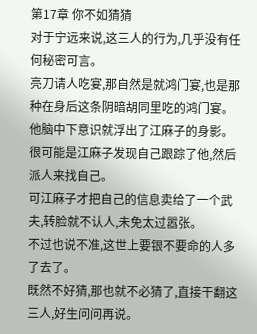第17章 你不如猜猜
对于宁远来说,这三人的行为,几乎没有任何秘密可言。
亮刀请人吃宴,那自然是就鸿门宴,也是那种在身后这条阴暗胡同里吃的鸿门宴。
他脑中下意识就浮出了江麻子的身影。
很可能是江麻子发现自己跟踪了他,然后派人来找自己。
可江麻子才把自己的信息卖给了一个武夫,转脸就不认人,未免太过嚣张。
不过也说不准,这世上要银不要命的人多了去了。
既然不好猜,那也就不必猜了,直接干翻这三人,好生问问再说。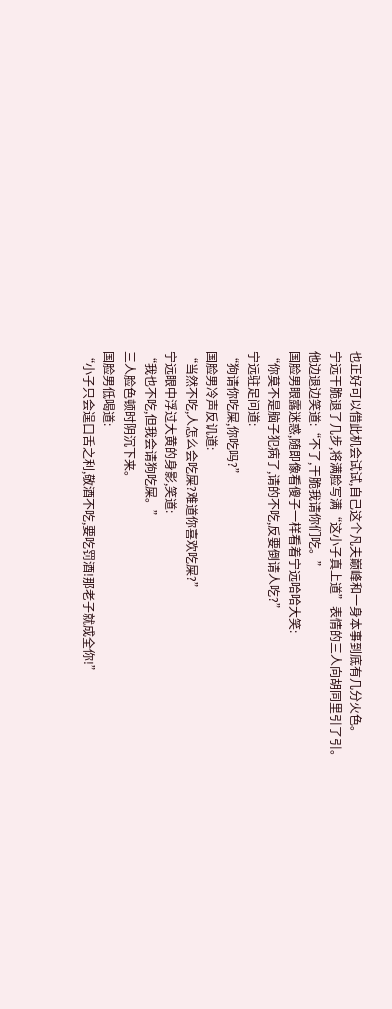也正好可以借此机会试试,自己这个凡夫巅峰和一身本事到底有几分火色。
宁远干脆退了几步,将满脸写满“这小子真上道”表情的三人向胡同里引了引。
他边退边笑道:“不了,干脆我请你们吃。”
国脸男眼露迷惑,随即像看傻子一样看着宁远哈哈大笑:
“你莫不是脑子犯病了,请的不吃,反要倒请人吃?”
宁远驻足问道:
“狗请你吃屎,你吃吗?”
国脸男冷声反讥道:
“当然不吃,人怎么会吃屎?难道你喜欢吃屎?”
宁远眼中浮过大黄的身影,笑道:
“我也不吃,但我会请狗吃屎。”
三人脸色顿时阴沉下来。
国脸男低喝道:
“小子只会逞口舌之利,敬酒不吃,要吃罚酒!那老子就成全你!”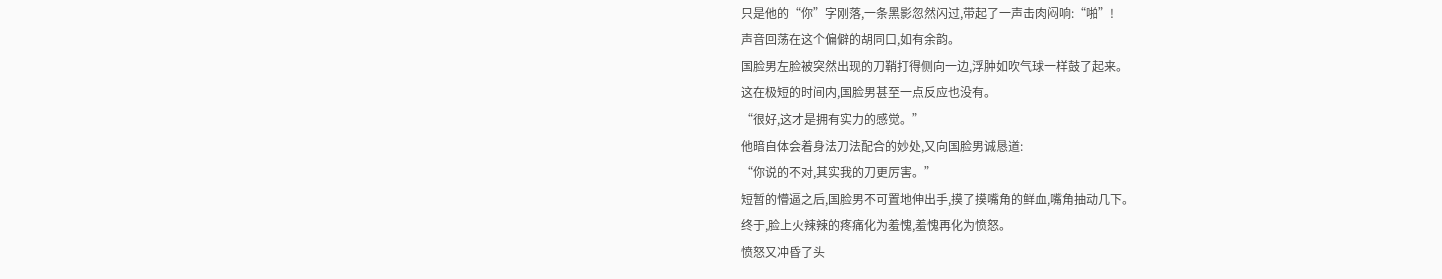只是他的“你”字刚落,一条黑影忽然闪过,带起了一声击肉闷响:“啪”!
声音回荡在这个偏僻的胡同口,如有余韵。
国脸男左脸被突然出现的刀鞘打得侧向一边,浮肿如吹气球一样鼓了起来。
这在极短的时间内,国脸男甚至一点反应也没有。
“很好,这才是拥有实力的感觉。”
他暗自体会着身法刀法配合的妙处,又向国脸男诚恳道:
“你说的不对,其实我的刀更厉害。”
短暂的懵逼之后,国脸男不可置地伸出手,摸了摸嘴角的鲜血,嘴角抽动几下。
终于,脸上火辣辣的疼痛化为羞愧,羞愧再化为愤怒。
愤怒又冲昏了头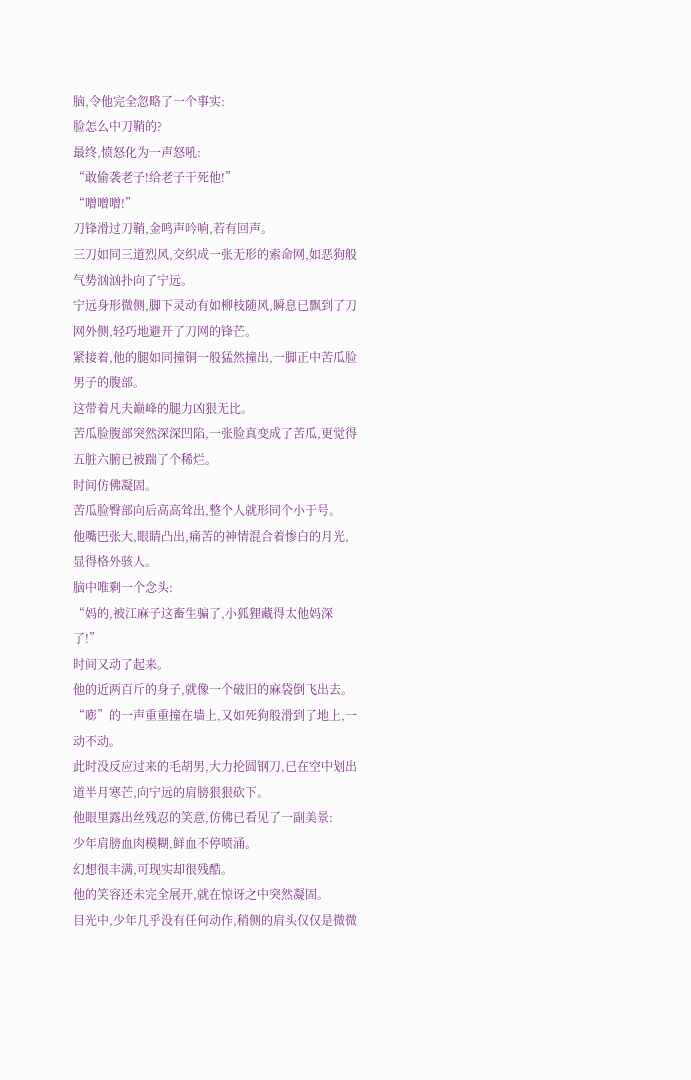脑,令他完全忽略了一个事实:
脸怎么中刀鞘的?
最终,愤怒化为一声怒吼:
“敢偷袭老子!给老子干死他!”
“噌噌噌!”
刀锋滑过刀鞘,金鸣声吟响,若有回声。
三刀如同三道烈风,交织成一张无形的索命网,如恶狗般气势汹汹扑向了宁远。
宁远身形微侧,脚下灵动有如柳枝随风,瞬息已飘到了刀网外侧,轻巧地避开了刀网的锋芒。
紧接着,他的腿如同撞铜一般猛然撞出,一脚正中苦瓜脸男子的腹部。
这带着凡夫巅峰的腿力凶狠无比。
苦瓜脸腹部突然深深凹陷,一张脸真变成了苦瓜,更觉得五脏六腑已被踹了个稀烂。
时间仿佛凝固。
苦瓜脸臀部向后高高耸出,整个人就形同个小于号。
他嘴巴张大,眼睛凸出,痛苦的神情混合着惨白的月光,显得格外骇人。
脑中唯剩一个念头:
“妈的,被江麻子这畜生骗了,小狐狸藏得太他妈深了!”
时间又动了起来。
他的近两百斤的身子,就像一个破旧的麻袋倒飞出去。
“嘭”的一声重重撞在墙上,又如死狗般滑到了地上,一动不动。
此时没反应过来的毛胡男,大力抡圆钢刀,已在空中划出道半月寒芒,向宁远的肩膀狠狠砍下。
他眼里露出丝残忍的笑意,仿佛已看见了一副美景:
少年肩膀血肉模糊,鲜血不停喷涌。
幻想很丰满,可现实却很残酷。
他的笑容还未完全展开,就在惊讶之中突然凝固。
目光中,少年几乎没有任何动作,稍侧的肩头仅仅是微微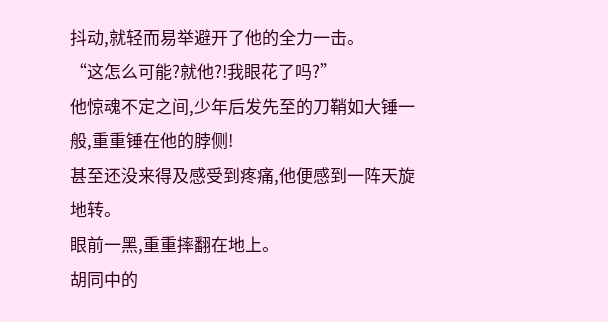抖动,就轻而易举避开了他的全力一击。
“这怎么可能?就他?!我眼花了吗?”
他惊魂不定之间,少年后发先至的刀鞘如大锤一般,重重锤在他的脖侧!
甚至还没来得及感受到疼痛,他便感到一阵天旋地转。
眼前一黑,重重摔翻在地上。
胡同中的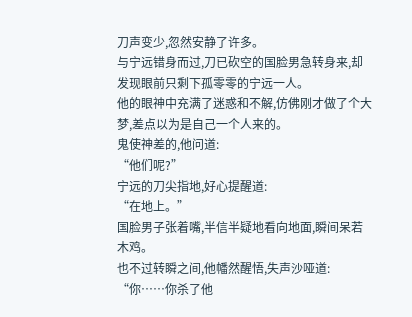刀声变少,忽然安静了许多。
与宁远错身而过,刀已砍空的国脸男急转身来,却发现眼前只剩下孤零零的宁远一人。
他的眼神中充满了迷惑和不解,仿佛刚才做了个大梦,差点以为是自己一个人来的。
鬼使神差的,他问道:
“他们呢?”
宁远的刀尖指地,好心提醒道:
“在地上。”
国脸男子张着嘴,半信半疑地看向地面,瞬间呆若木鸡。
也不过转瞬之间,他幡然醒悟,失声沙哑道:
“你……你杀了他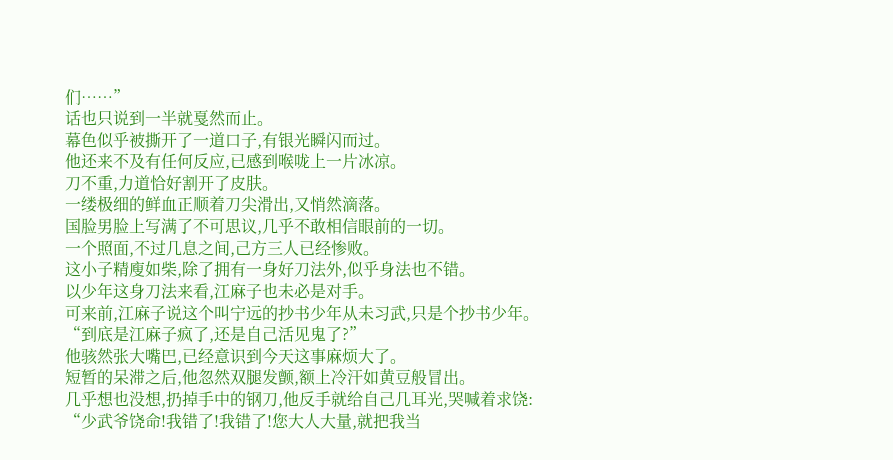们……”
话也只说到一半就戛然而止。
幕色似乎被撕开了一道口子,有银光瞬闪而过。
他还来不及有任何反应,已感到喉咙上一片冰凉。
刀不重,力道恰好割开了皮肤。
一缕极细的鲜血正顺着刀尖滑出,又悄然滴落。
国脸男脸上写满了不可思议,几乎不敢相信眼前的一切。
一个照面,不过几息之间,己方三人已经惨败。
这小子精廋如柴,除了拥有一身好刀法外,似乎身法也不错。
以少年这身刀法来看,江麻子也未必是对手。
可来前,江麻子说这个叫宁远的抄书少年从未习武,只是个抄书少年。
“到底是江麻子疯了,还是自己活见鬼了?”
他骇然张大嘴巴,已经意识到今天这事麻烦大了。
短暂的呆滞之后,他忽然双腿发颤,额上冷汗如黄豆般冒出。
几乎想也没想,扔掉手中的钢刀,他反手就给自己几耳光,哭喊着求饶:
“少武爷饶命!我错了!我错了!您大人大量,就把我当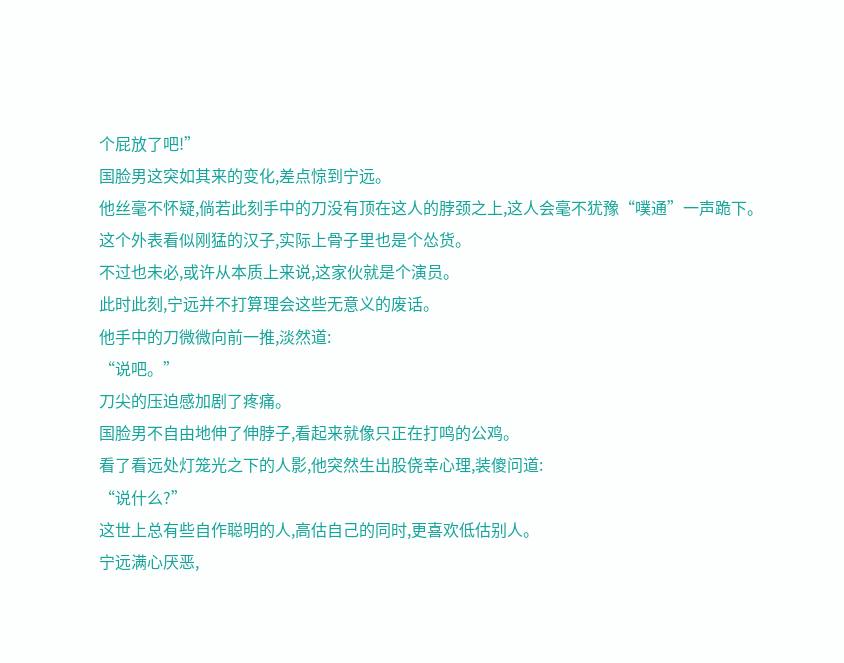个屁放了吧!”
国脸男这突如其来的变化,差点惊到宁远。
他丝毫不怀疑,倘若此刻手中的刀没有顶在这人的脖颈之上,这人会毫不犹豫“噗通”一声跪下。
这个外表看似刚猛的汉子,实际上骨子里也是个怂货。
不过也未必,或许从本质上来说,这家伙就是个演员。
此时此刻,宁远并不打算理会这些无意义的废话。
他手中的刀微微向前一推,淡然道:
“说吧。”
刀尖的压迫感加剧了疼痛。
国脸男不自由地伸了伸脖子,看起来就像只正在打鸣的公鸡。
看了看远处灯笼光之下的人影,他突然生出股侥幸心理,装傻问道:
“说什么?”
这世上总有些自作聪明的人,高估自己的同时,更喜欢低估别人。
宁远满心厌恶,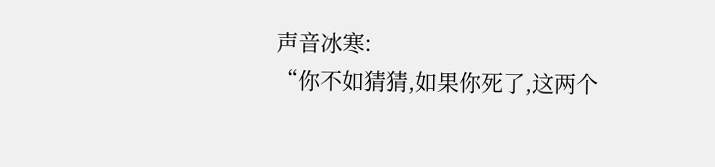声音冰寒:
“你不如猜猜,如果你死了,这两个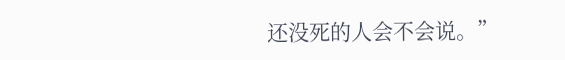还没死的人会不会说。”